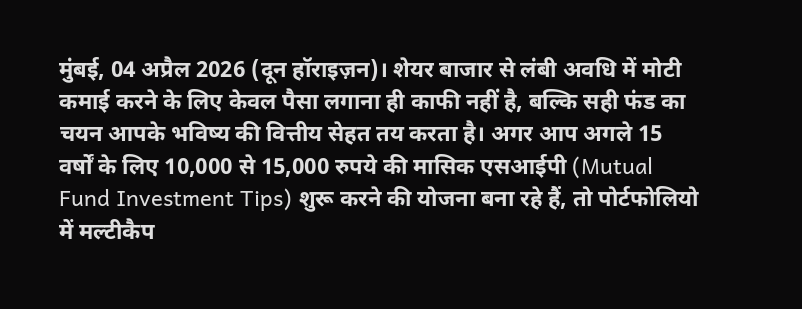मुंबई, 04 अप्रैल 2026 (दून हॉराइज़न)। शेयर बाजार से लंबी अवधि में मोटी कमाई करने के लिए केवल पैसा लगाना ही काफी नहीं है, बल्कि सही फंड का चयन आपके भविष्य की वित्तीय सेहत तय करता है। अगर आप अगले 15 वर्षों के लिए 10,000 से 15,000 रुपये की मासिक एसआईपी (Mutual Fund Investment Tips) शुरू करने की योजना बना रहे हैं, तो पोर्टफोलियो में मल्टीकैप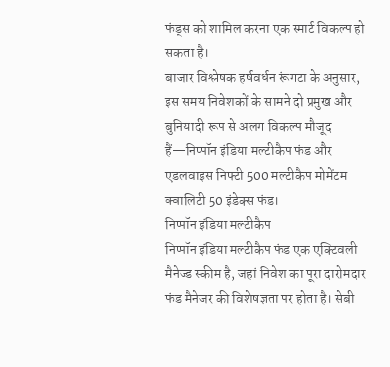फंड्स को शामिल करना एक स्मार्ट विकल्प हो सकता है।
बाजार विश्लेषक हर्षवर्धन रूंगटा के अनुसार, इस समय निवेशकों के सामने दो प्रमुख और बुनियादी रूप से अलग विकल्प मौजूद हैं—निप्पॉन इंडिया मल्टीकैप फंड और एडलवाइस निफ्टी 500 मल्टीकैप मोमेंटम क्वालिटी 50 इंडेक्स फंड।
निप्पॉन इंडिया मल्टीकैप
निप्पॉन इंडिया मल्टीकैप फंड एक एक्टिवली मैनेज्ड स्कीम है, जहां निवेश का पूरा दारोमदार फंड मैनेजर की विशेषज्ञता पर होता है। सेबी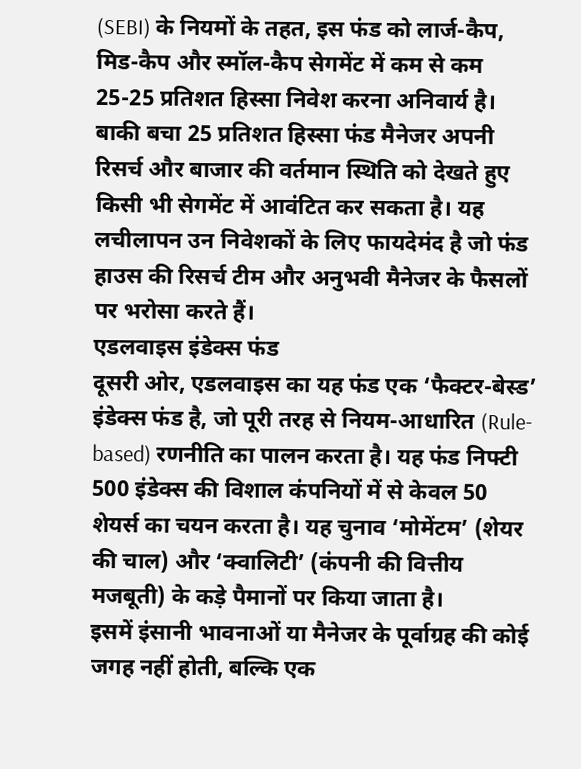(SEBI) के नियमों के तहत, इस फंड को लार्ज-कैप, मिड-कैप और स्मॉल-कैप सेगमेंट में कम से कम 25-25 प्रतिशत हिस्सा निवेश करना अनिवार्य है।
बाकी बचा 25 प्रतिशत हिस्सा फंड मैनेजर अपनी रिसर्च और बाजार की वर्तमान स्थिति को देखते हुए किसी भी सेगमेंट में आवंटित कर सकता है। यह लचीलापन उन निवेशकों के लिए फायदेमंद है जो फंड हाउस की रिसर्च टीम और अनुभवी मैनेजर के फैसलों पर भरोसा करते हैं।
एडलवाइस इंडेक्स फंड
दूसरी ओर, एडलवाइस का यह फंड एक ‘फैक्टर-बेस्ड’ इंडेक्स फंड है, जो पूरी तरह से नियम-आधारित (Rule-based) रणनीति का पालन करता है। यह फंड निफ्टी 500 इंडेक्स की विशाल कंपनियों में से केवल 50 शेयर्स का चयन करता है। यह चुनाव ‘मोमेंटम’ (शेयर की चाल) और ‘क्वालिटी’ (कंपनी की वित्तीय मजबूती) के कड़े पैमानों पर किया जाता है।
इसमें इंसानी भावनाओं या मैनेजर के पूर्वाग्रह की कोई जगह नहीं होती, बल्कि एक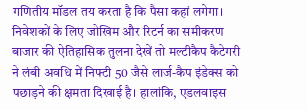गणितीय मॉडल तय करता है कि पैसा कहां लगेगा।
निवेशकों के लिए जोखिम और रिटर्न का समीकरण
बाजार की ऐतिहासिक तुलना देखें तो मल्टीकैप कैटेगरी ने लंबी अवधि में निफ्टी 50 जैसे लार्ज-कैप इंडेक्स को पछाड़ने की क्षमता दिखाई है। हालांकि, एडलवाइस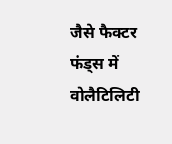जैसे फैक्टर फंड्स में वोलैटिलिटी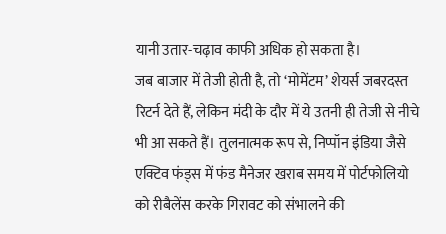यानी उतार-चढ़ाव काफी अधिक हो सकता है।
जब बाजार में तेजी होती है, तो ‘मोमेंटम’ शेयर्स जबरदस्त रिटर्न देते हैं, लेकिन मंदी के दौर में ये उतनी ही तेजी से नीचे भी आ सकते हैं। तुलनात्मक रूप से, निप्पॉन इंडिया जैसे एक्टिव फंड्स में फंड मैनेजर खराब समय में पोर्टफोलियो को रीबैलेंस करके गिरावट को संभालने की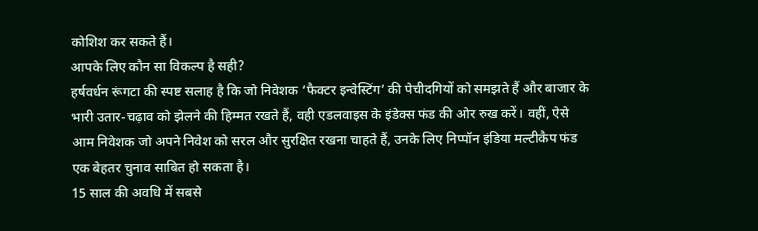कोशिश कर सकते हैं।
आपके लिए कौन सा विकल्प है सही?
हर्षवर्धन रूंगटा की स्पष्ट सलाह है कि जो निवेशक ‘फैक्टर इन्वेस्टिंग’ की पेचीदगियों को समझते हैं और बाजार के भारी उतार-चढ़ाव को झेलने की हिम्मत रखते हैं, वही एडलवाइस के इंडेक्स फंड की ओर रुख करें। वहीं, ऐसे आम निवेशक जो अपने निवेश को सरल और सुरक्षित रखना चाहते हैं, उनके लिए निप्पॉन इंडिया मल्टीकैप फंड एक बेहतर चुनाव साबित हो सकता है।
15 साल की अवधि में सबसे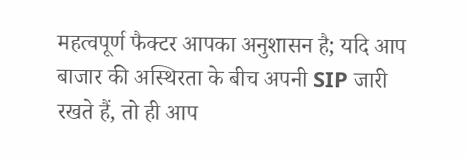महत्वपूर्ण फैक्टर आपका अनुशासन है; यदि आप बाजार की अस्थिरता के बीच अपनी SIP जारी रखते हैं, तो ही आप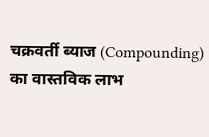चक्रवर्ती ब्याज (Compounding) का वास्तविक लाभ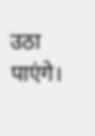उठा पाएंगे।